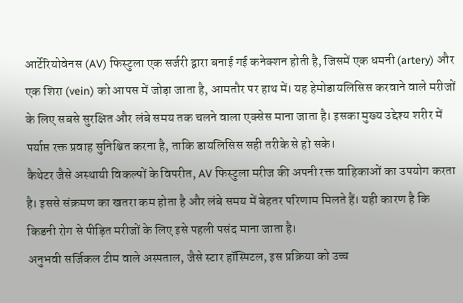आर्टेरियोवेनस (AV) फिस्टुला एक सर्जरी द्वारा बनाई गई कनेक्शन होती है, जिसमें एक धमनी (artery) और एक शिरा (vein) को आपस में जोड़ा जाता है, आमतौर पर हाथ में। यह हेमोडायलिसिस करवाने वाले मरीजों के लिए सबसे सुरक्षित और लंबे समय तक चलने वाला एक्सेस माना जाता है। इसका मुख्य उद्देश्य शरीर में पर्याप्त रक्त प्रवाह सुनिश्चित करना है, ताकि डायलिसिस सही तरीके से हो सके।
कैथेटर जैसे अस्थायी विकल्पों के विपरीत, AV फिस्टुला मरीज की अपनी रक्त वाहिकाओं का उपयोग करता है। इससे संक्रमण का खतरा कम होता है और लंबे समय में बेहतर परिणाम मिलते हैं। यही कारण है कि किडनी रोग से पीड़ित मरीजों के लिए इसे पहली पसंद माना जाता है।
अनुभवी सर्जिकल टीम वाले अस्पताल, जैसे स्टार हॉस्पिटल, इस प्रक्रिया को उच्च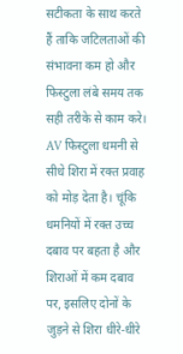सटीकता के साथ करते हैं ताकि जटिलताओं की संभावना कम हो और फिस्टुला लंबे समय तक सही तरीके से काम करे।
AV फिस्टुला धमनी से सीधे शिरा में रक्त प्रवाह को मोड़ देता है। चूंकि धमनियों में रक्त उच्च दबाव पर बहता है और शिराओं में कम दबाव पर, इसलिए दोनों के जुड़ने से शिरा धीरे-धीरे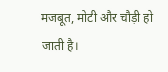मजबूत, मोटी और चौड़ी हो जाती है।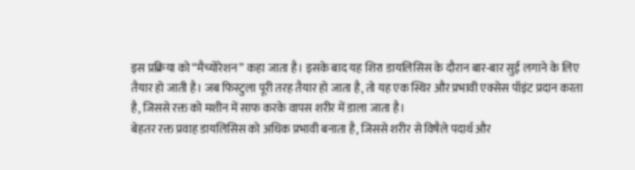इस प्रक्रिया को “मैच्योरेशन” कहा जाता है। इसके बाद यह शिरा डायलिसिस के दौरान बार-बार सुई लगाने के लिए तैयार हो जाती है। जब फिस्टुला पूरी तरह तैयार हो जाता है, तो यह एक स्थिर और प्रभावी एक्सेस पॉइंट प्रदान करता है, जिससे रक्त को मशीन में साफ करके वापस शरीर में डाला जाता है।
बेहतर रक्त प्रवाह डायलिसिस को अधिक प्रभावी बनाता है, जिससे शरीर से विषैले पदार्थ और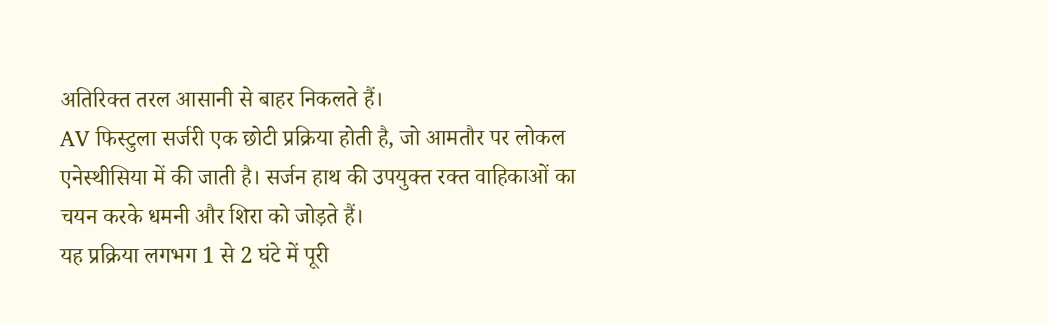अतिरिक्त तरल आसानी से बाहर निकलते हैं।
AV फिस्टुला सर्जरी एक छोटी प्रक्रिया होती है, जो आमतौर पर लोकल एनेस्थीसिया में की जाती है। सर्जन हाथ की उपयुक्त रक्त वाहिकाओं का चयन करके धमनी और शिरा को जोड़ते हैं।
यह प्रक्रिया लगभग 1 से 2 घंटे में पूरी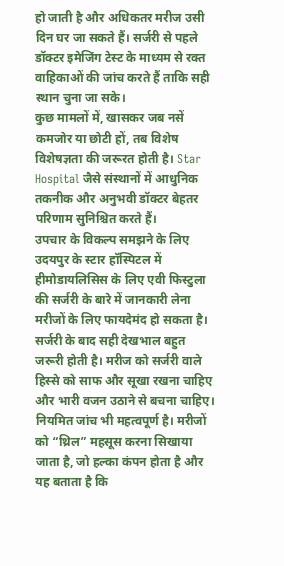हो जाती है और अधिकतर मरीज उसी दिन घर जा सकते हैं। सर्जरी से पहले डॉक्टर इमेजिंग टेस्ट के माध्यम से रक्त वाहिकाओं की जांच करते हैं ताकि सही स्थान चुना जा सके।
कुछ मामलों में, खासकर जब नसें कमजोर या छोटी हों, तब विशेष विशेषज्ञता की जरूरत होती है। Star Hospital जैसे संस्थानों में आधुनिक तकनीक और अनुभवी डॉक्टर बेहतर परिणाम सुनिश्चित करते हैं।
उपचार के विकल्प समझने के लिए उदयपुर के स्टार हॉस्पिटल में हीमोडायलिसिस के लिए एवी फिस्टुला की सर्जरी के बारे में जानकारी लेना मरीजों के लिए फायदेमंद हो सकता है।
सर्जरी के बाद सही देखभाल बहुत जरूरी होती है। मरीज को सर्जरी वाले हिस्से को साफ और सूखा रखना चाहिए और भारी वजन उठाने से बचना चाहिए।
नियमित जांच भी महत्वपूर्ण है। मरीजों को “थ्रिल” महसूस करना सिखाया जाता है, जो हल्का कंपन होता है और यह बताता है कि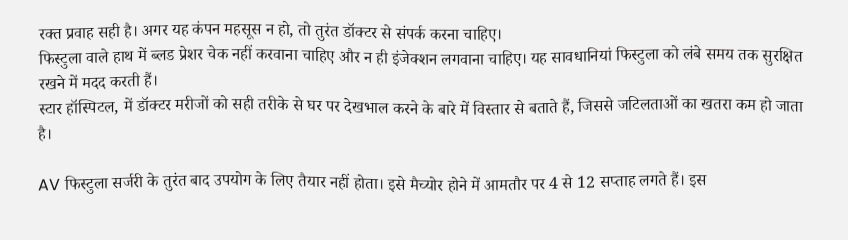रक्त प्रवाह सही है। अगर यह कंपन महसूस न हो, तो तुरंत डॉक्टर से संपर्क करना चाहिए।
फिस्टुला वाले हाथ में ब्लड प्रेशर चेक नहीं करवाना चाहिए और न ही इंजेक्शन लगवाना चाहिए। यह सावधानियां फिस्टुला को लंबे समय तक सुरक्षित रखने में मदद करती हैं।
स्टार हॉस्पिटल, में डॉक्टर मरीजों को सही तरीके से घर पर देखभाल करने के बारे में विस्तार से बताते हैं, जिससे जटिलताओं का खतरा कम हो जाता है।

AV फिस्टुला सर्जरी के तुरंत बाद उपयोग के लिए तैयार नहीं होता। इसे मैच्योर होने में आमतौर पर 4 से 12 सप्ताह लगते हैं। इस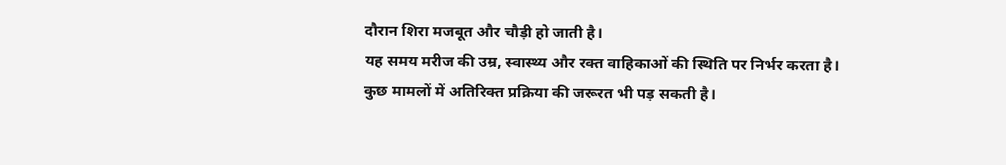दौरान शिरा मजबूत और चौड़ी हो जाती है।
यह समय मरीज की उम्र, स्वास्थ्य और रक्त वाहिकाओं की स्थिति पर निर्भर करता है। कुछ मामलों में अतिरिक्त प्रक्रिया की जरूरत भी पड़ सकती है।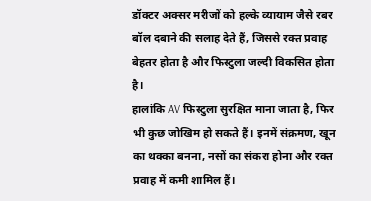डॉक्टर अक्सर मरीजों को हल्के व्यायाम जैसे रबर बॉल दबाने की सलाह देते हैं, जिससे रक्त प्रवाह बेहतर होता है और फिस्टुला जल्दी विकसित होता है।
हालांकि AV फिस्टुला सुरक्षित माना जाता है, फिर भी कुछ जोखिम हो सकते हैं। इनमें संक्रमण, खून का थक्का बनना, नसों का संकरा होना और रक्त प्रवाह में कमी शामिल हैं।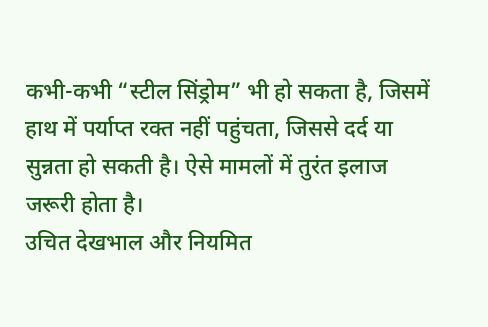कभी-कभी “स्टील सिंड्रोम” भी हो सकता है, जिसमें हाथ में पर्याप्त रक्त नहीं पहुंचता, जिससे दर्द या सुन्नता हो सकती है। ऐसे मामलों में तुरंत इलाज जरूरी होता है।
उचित देखभाल और नियमित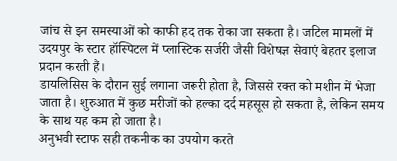जांच से इन समस्याओं को काफी हद तक रोका जा सकता है। जटिल मामलों में उदयपुर के स्टार हॉस्पिटल में प्लास्टिक सर्जरी जैसी विशेषज्ञ सेवाएं बेहतर इलाज प्रदान करती हैं।
डायलिसिस के दौरान सुई लगाना जरूरी होता है, जिससे रक्त को मशीन में भेजा जाता है। शुरुआत में कुछ मरीजों को हल्का दर्द महसूस हो सकता है, लेकिन समय के साथ यह कम हो जाता है।
अनुभवी स्टाफ सही तकनीक का उपयोग करते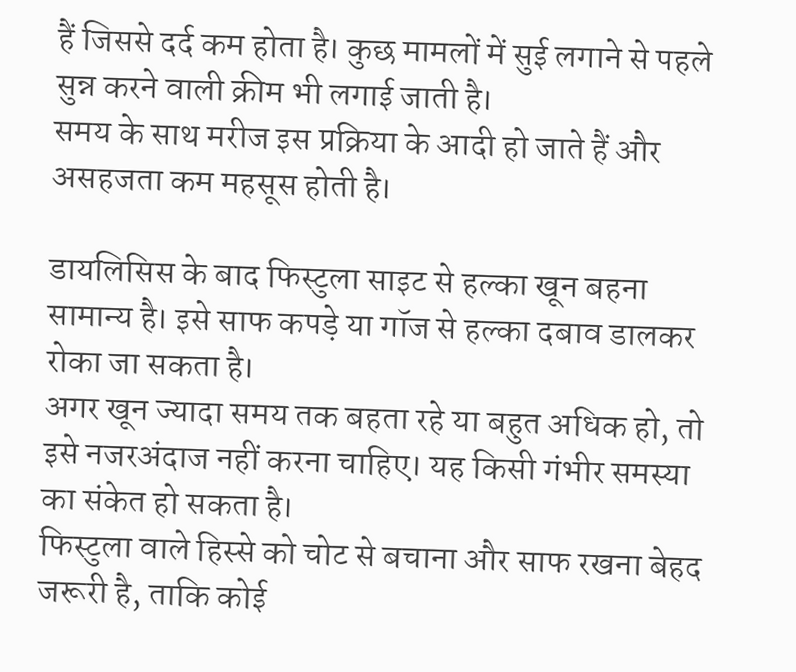हैं जिससे दर्द कम होता है। कुछ मामलों में सुई लगाने से पहले सुन्न करने वाली क्रीम भी लगाई जाती है।
समय के साथ मरीज इस प्रक्रिया के आदी हो जाते हैं और असहजता कम महसूस होती है।

डायलिसिस के बाद फिस्टुला साइट से हल्का खून बहना सामान्य है। इसे साफ कपड़े या गॉज से हल्का दबाव डालकर रोका जा सकता है।
अगर खून ज्यादा समय तक बहता रहे या बहुत अधिक हो, तो इसे नजरअंदाज नहीं करना चाहिए। यह किसी गंभीर समस्या का संकेत हो सकता है।
फिस्टुला वाले हिस्से को चोट से बचाना और साफ रखना बेहद जरूरी है, ताकि कोई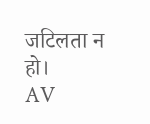जटिलता न हो।
AV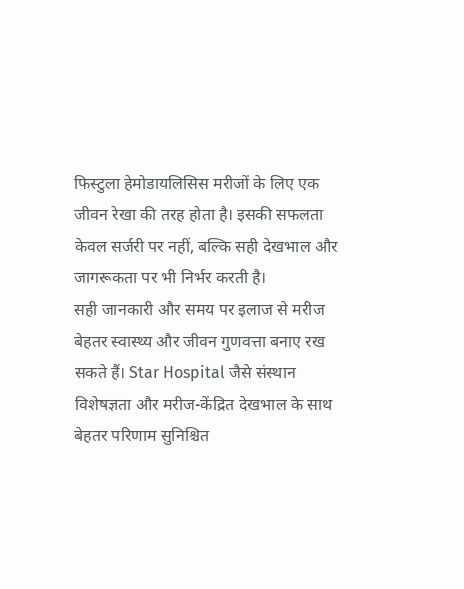फिस्टुला हेमोडायलिसिस मरीजों के लिए एक जीवन रेखा की तरह होता है। इसकी सफलता केवल सर्जरी पर नहीं, बल्कि सही देखभाल और जागरूकता पर भी निर्भर करती है।
सही जानकारी और समय पर इलाज से मरीज बेहतर स्वास्थ्य और जीवन गुणवत्ता बनाए रख सकते हैं। Star Hospital जैसे संस्थान विशेषज्ञता और मरीज-केंद्रित देखभाल के साथ बेहतर परिणाम सुनिश्चित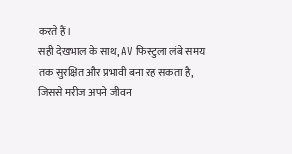करते हैं।
सही देखभाल के साथ, AV फिस्टुला लंबे समय तक सुरक्षित और प्रभावी बना रह सकता है, जिससे मरीज अपने जीवन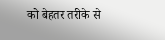को बेहतर तरीके से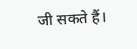जी सकते हैं।